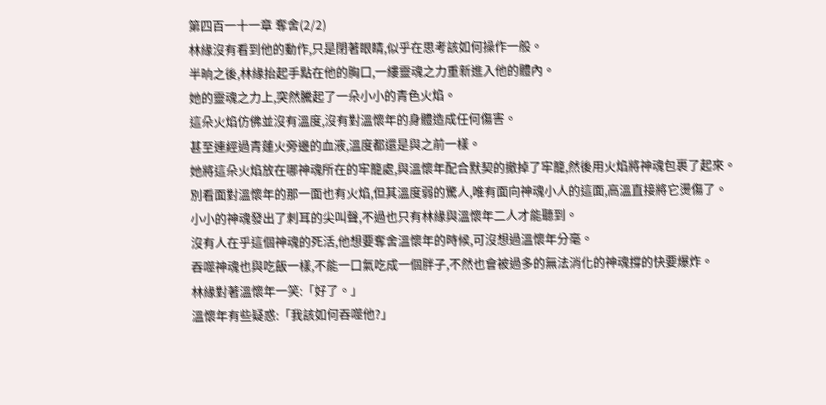第四百一十一章 奪舍(2/2)
林緣沒有看到他的動作,只是閉著眼睛,似乎在思考該如何操作一般。
半晌之後,林緣抬起手點在他的胸口,一縷靈魂之力重新進入他的體內。
她的靈魂之力上,突然騰起了一朵小小的青色火焰。
這朵火焰仿佛並沒有溫度,沒有對溫懷年的身體造成任何傷害。
甚至連經過青蓮火旁邊的血液,溫度都還是與之前一樣。
她將這朵火焰放在哪神魂所在的牢籠處,與溫懷年配合默契的撤掉了牢籠,然後用火焰將神魂包裹了起來。
別看面對溫懷年的那一面也有火焰,但其溫度弱的驚人,唯有面向神魂小人的這面,高溫直接將它燙傷了。
小小的神魂發出了刺耳的尖叫聲,不過也只有林緣與溫懷年二人才能聽到。
沒有人在乎這個神魂的死活,他想要奪舍溫懷年的時候,可沒想過溫懷年分毫。
吞噬神魂也與吃飯一樣,不能一口氣吃成一個胖子,不然也會被過多的無法消化的神魂撐的快要爆炸。
林緣對著溫懷年一笑:「好了。」
溫懷年有些疑惑:「我該如何吞噬他?」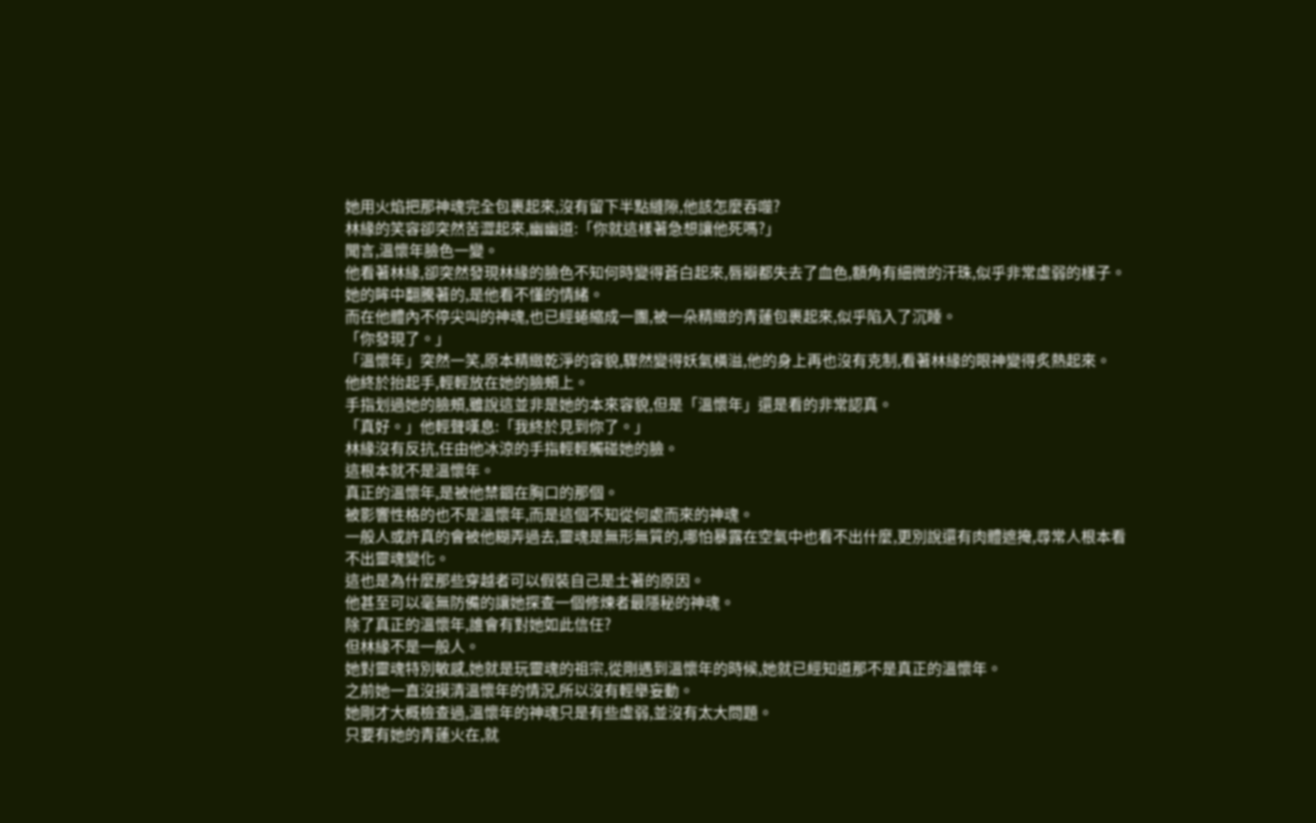她用火焰把那神魂完全包裹起來,沒有留下半點縫隙,他該怎麼吞噬?
林緣的笑容卻突然苦澀起來,幽幽道:「你就這樣著急想讓他死嗎?」
聞言,溫懷年臉色一變。
他看著林緣,卻突然發現林緣的臉色不知何時變得蒼白起來,唇瓣都失去了血色,額角有細微的汗珠,似乎非常虛弱的樣子。
她的眸中翻騰著的,是他看不懂的情緒。
而在他體內不停尖叫的神魂,也已經蜷縮成一團,被一朵精緻的青蓮包裹起來,似乎陷入了沉睡。
「你發現了。」
「溫懷年」突然一笑,原本精緻乾淨的容貌,驟然變得妖氣橫溢,他的身上再也沒有克制,看著林緣的眼神變得炙熱起來。
他終於抬起手,輕輕放在她的臉頰上。
手指划過她的臉頰,雖說這並非是她的本來容貌,但是「溫懷年」還是看的非常認真。
「真好。」他輕聲嘆息:「我終於見到你了。」
林緣沒有反抗,任由他冰涼的手指輕輕觸碰她的臉。
這根本就不是溫懷年。
真正的溫懷年,是被他禁錮在胸口的那個。
被影響性格的也不是溫懷年,而是這個不知從何處而來的神魂。
一般人或許真的會被他糊弄過去,靈魂是無形無質的,哪怕暴露在空氣中也看不出什麼,更別說還有肉體遮掩,尋常人根本看不出靈魂變化。
這也是為什麼那些穿越者可以假裝自己是土著的原因。
他甚至可以毫無防備的讓她探查一個修煉者最隱秘的神魂。
除了真正的溫懷年,誰會有對她如此信任?
但林緣不是一般人。
她對靈魂特別敏感,她就是玩靈魂的祖宗,從剛遇到溫懷年的時候,她就已經知道那不是真正的溫懷年。
之前她一直沒摸清溫懷年的情況,所以沒有輕舉妄動。
她剛才大概檢查過,溫懷年的神魂只是有些虛弱,並沒有太大問題。
只要有她的青蓮火在,就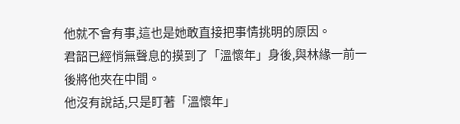他就不會有事,這也是她敢直接把事情挑明的原因。
君韶已經悄無聲息的摸到了「溫懷年」身後,與林緣一前一後將他夾在中間。
他沒有說話,只是盯著「溫懷年」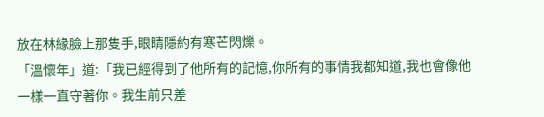放在林緣臉上那隻手,眼睛隱約有寒芒閃爍。
「溫懷年」道:「我已經得到了他所有的記憶,你所有的事情我都知道,我也會像他一樣一直守著你。我生前只差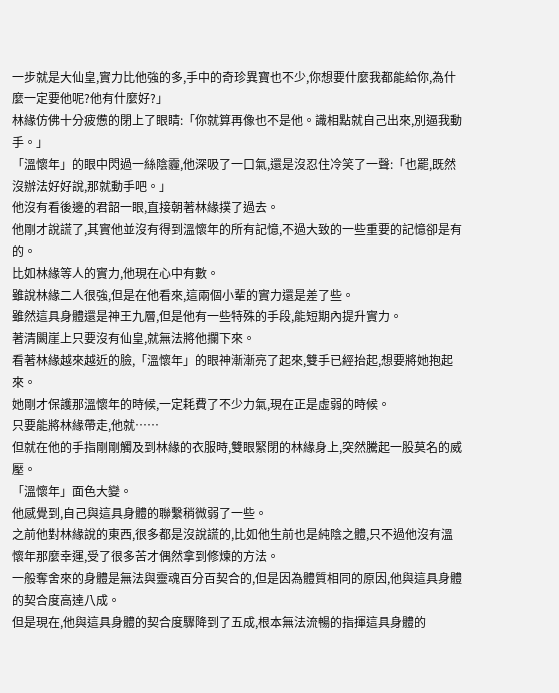一步就是大仙皇,實力比他強的多,手中的奇珍異寶也不少,你想要什麼我都能給你,為什麼一定要他呢?他有什麼好?」
林緣仿佛十分疲憊的閉上了眼睛:「你就算再像也不是他。識相點就自己出來,別逼我動手。」
「溫懷年」的眼中閃過一絲陰霾,他深吸了一口氣,還是沒忍住冷笑了一聲:「也罷,既然沒辦法好好說,那就動手吧。」
他沒有看後邊的君韶一眼,直接朝著林緣撲了過去。
他剛才說謊了,其實他並沒有得到溫懷年的所有記憶,不過大致的一些重要的記憶卻是有的。
比如林緣等人的實力,他現在心中有數。
雖說林緣二人很強,但是在他看來,這兩個小輩的實力還是差了些。
雖然這具身體還是神王九層,但是他有一些特殊的手段,能短期內提升實力。
著清闕崖上只要沒有仙皇,就無法將他攔下來。
看著林緣越來越近的臉,「溫懷年」的眼神漸漸亮了起來,雙手已經抬起,想要將她抱起來。
她剛才保護那溫懷年的時候,一定耗費了不少力氣,現在正是虛弱的時候。
只要能將林緣帶走,他就……
但就在他的手指剛剛觸及到林緣的衣服時,雙眼緊閉的林緣身上,突然騰起一股莫名的威壓。
「溫懷年」面色大變。
他感覺到,自己與這具身體的聯繫稍微弱了一些。
之前他對林緣說的東西,很多都是沒說謊的,比如他生前也是純陰之體,只不過他沒有溫懷年那麼幸運,受了很多苦才偶然拿到修煉的方法。
一般奪舍來的身體是無法與靈魂百分百契合的,但是因為體質相同的原因,他與這具身體的契合度高達八成。
但是現在,他與這具身體的契合度驟降到了五成,根本無法流暢的指揮這具身體的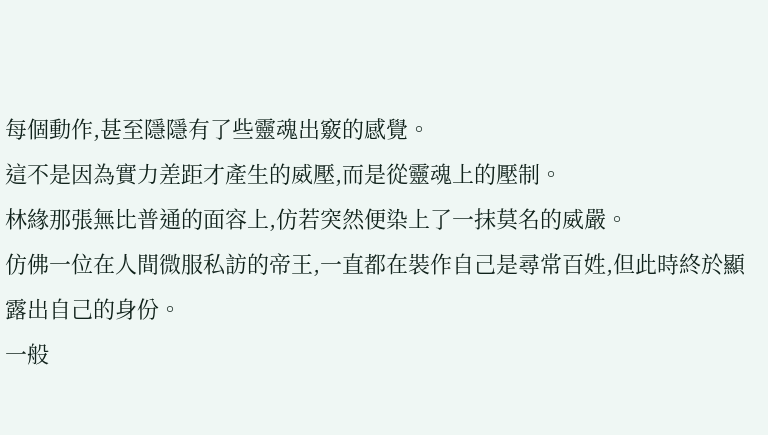每個動作,甚至隱隱有了些靈魂出竅的感覺。
這不是因為實力差距才產生的威壓,而是從靈魂上的壓制。
林緣那張無比普通的面容上,仿若突然便染上了一抹莫名的威嚴。
仿佛一位在人間微服私訪的帝王,一直都在裝作自己是尋常百姓,但此時終於顯露出自己的身份。
一般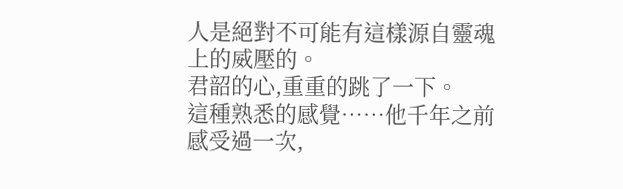人是絕對不可能有這樣源自靈魂上的威壓的。
君韶的心,重重的跳了一下。
這種熟悉的感覺……他千年之前感受過一次,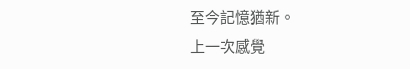至今記憶猶新。
上一次感覺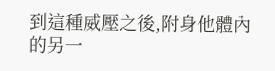到這種威壓之後,附身他體內的另一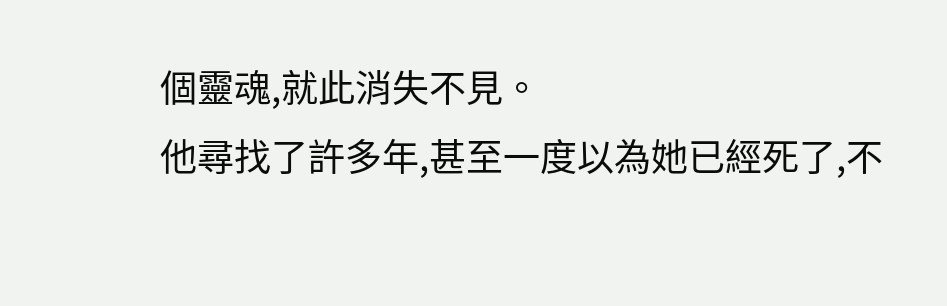個靈魂,就此消失不見。
他尋找了許多年,甚至一度以為她已經死了,不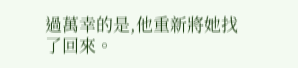過萬幸的是,他重新將她找了回來。